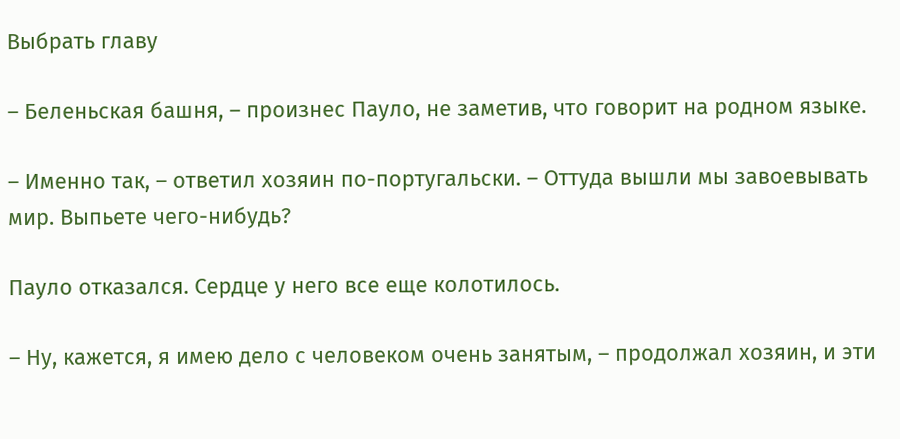Выбрать главу

– Беленьская башня, – произнес Пауло, не заметив, что говорит на родном языке.

– Именно так, – ответил хозяин по-португальски. – Оттуда вышли мы завоевывать мир. Выпьете чего-нибудь?

Пауло отказался. Сердце у него все еще колотилось.

– Ну, кажется, я имею дело с человеком очень занятым, – продолжал хозяин, и эти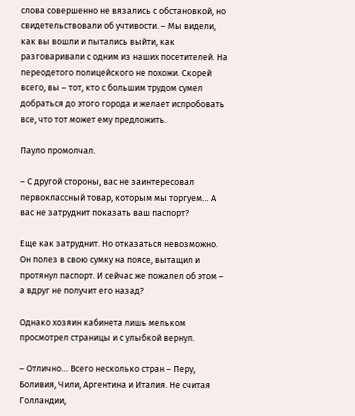слова совершенно не вязались с обстановкой, но свидетельствовали об учтивости. – Мы видели, как вы вошли и пытались выйти, как разговаривали с одним из наших посетителей. На переодетого полицейского не похожи. Скорей всего, вы – тот, кто с большим трудом сумел добраться до этого города и желает испробовать все, что тот может ему предложить.

Пауло промолчал.

– С другой стороны, вас не заинтересовал первоклассный товар, которым мы торгуем… А вас не затруднит показать ваш паспорт?

Еще как затруднит. Но отказаться невозможно. Он полез в свою сумку на поясе, вытащил и протянул паспорт. И сейчас же пожалел об этом – а вдруг не получит его назад?

Однако хозяин кабинета лишь мельком просмотрел страницы и с улыбкой вернул.

– Отлично… Всего несколько стран – Перу, Боливия, Чили, Аргентина и Италия. Не считая Голландии,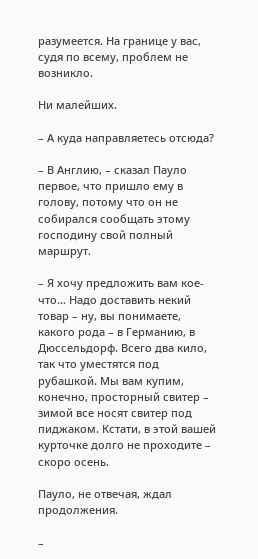разумеется. На границе у вас, судя по всему, проблем не возникло.

Ни малейших.

– А куда направляетесь отсюда?

– В Англию, – сказал Пауло первое, что пришло ему в голову, потому что он не собирался сообщать этому господину свой полный маршрут.

– Я хочу предложить вам кое-что… Надо доставить некий товар – ну, вы понимаете, какого рода – в Германию, в Дюссельдорф. Всего два кило, так что уместятся под рубашкой. Мы вам купим, конечно, просторный свитер – зимой все носят свитер под пиджаком. Кстати, в этой вашей курточке долго не проходите – скоро осень.

Пауло, не отвечая, ждал продолжения.

–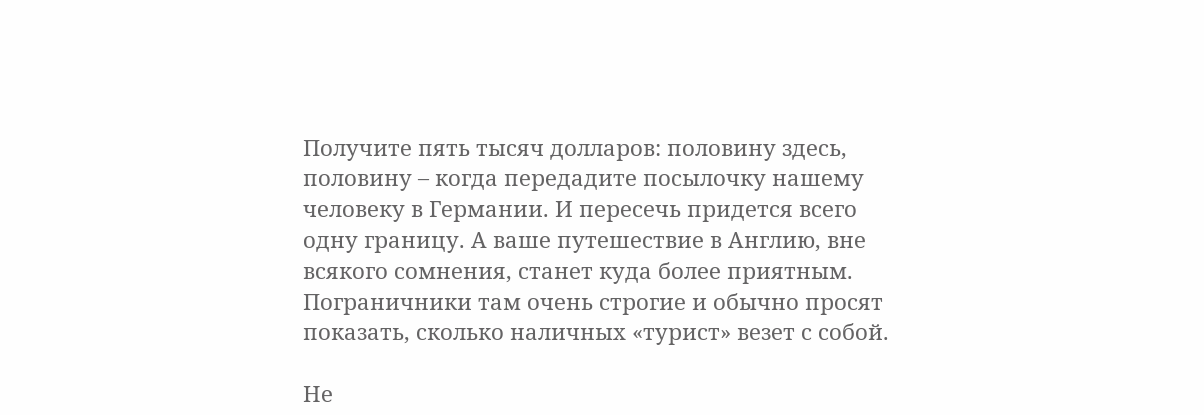Получите пять тысяч долларов: половину здесь, половину – когда передадите посылочку нашему человеку в Германии. И пересечь придется всего одну границу. А ваше путешествие в Англию, вне всякого сомнения, станет куда более приятным. Пограничники там очень строгие и обычно просят показать, сколько наличных «турист» везет с собой.

Не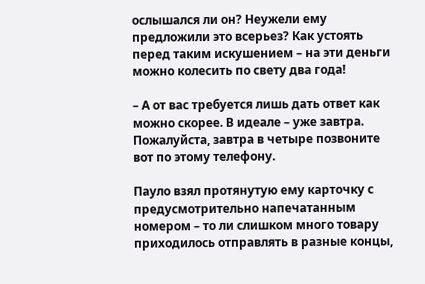ослышался ли он? Неужели ему предложили это всерьез? Как устоять перед таким искушением – на эти деньги можно колесить по свету два года!

– А от вас требуется лишь дать ответ как можно скорее. В идеале – уже завтра. Пожалуйста, завтра в четыре позвоните вот по этому телефону.

Пауло взял протянутую ему карточку с предусмотрительно напечатанным номером – то ли слишком много товару приходилось отправлять в разные концы,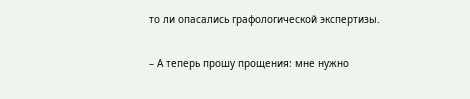то ли опасались графологической экспертизы.

– А теперь прошу прощения: мне нужно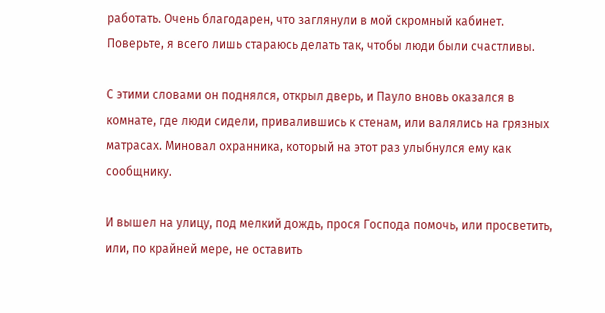работать. Очень благодарен, что заглянули в мой скромный кабинет. Поверьте, я всего лишь стараюсь делать так, чтобы люди были счастливы.

С этими словами он поднялся, открыл дверь, и Пауло вновь оказался в комнате, где люди сидели, привалившись к стенам, или валялись на грязных матрасах. Миновал охранника, который на этот раз улыбнулся ему как сообщнику.

И вышел на улицу, под мелкий дождь, прося Господа помочь, или просветить, или, по крайней мере, не оставить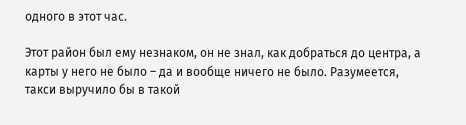одного в этот час.

Этот район был ему незнаком, он не знал, как добраться до центра, а карты у него не было – да и вообще ничего не было. Разумеется, такси выручило бы в такой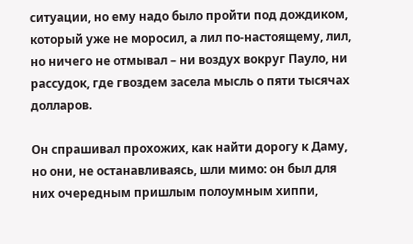ситуации, но ему надо было пройти под дождиком, который уже не моросил, а лил по-настоящему, лил, но ничего не отмывал – ни воздух вокруг Пауло, ни рассудок, где гвоздем засела мысль о пяти тысячах долларов.

Он спрашивал прохожих, как найти дорогу к Даму, но они, не останавливаясь, шли мимо: он был для них очередным пришлым полоумным хиппи,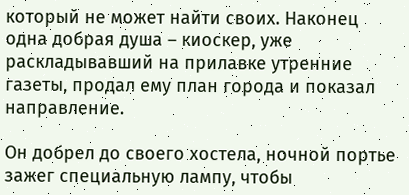который не может найти своих. Наконец одна добрая душа – киоскер, уже раскладывавший на прилавке утренние газеты, продал ему план города и показал направление.

Он добрел до своего хостела, ночной портье зажег специальную лампу, чтобы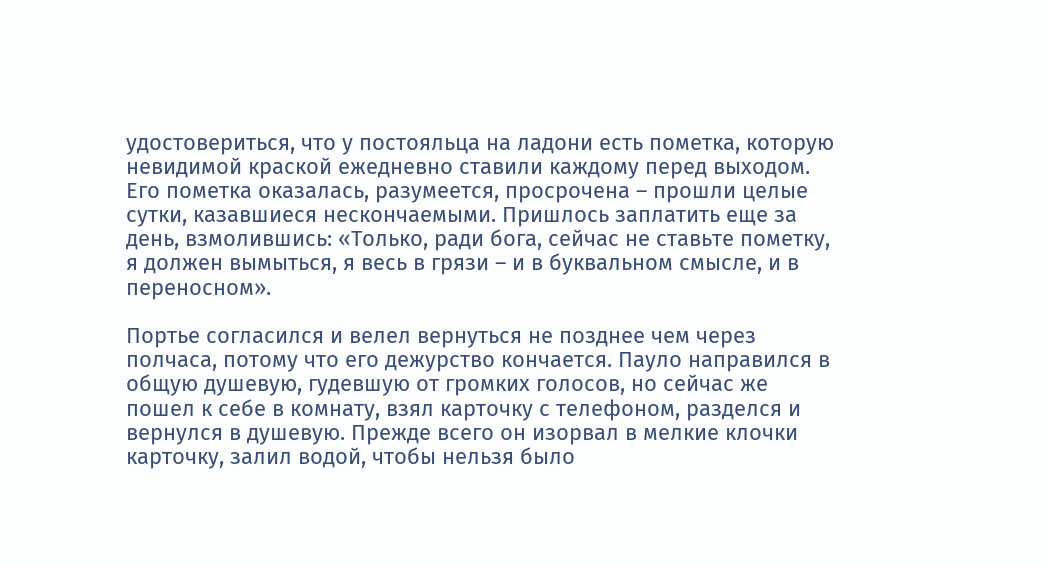удостовериться, что у постояльца на ладони есть пометка, которую невидимой краской ежедневно ставили каждому перед выходом. Его пометка оказалась, разумеется, просрочена – прошли целые сутки, казавшиеся нескончаемыми. Пришлось заплатить еще за день, взмолившись: «Только, ради бога, сейчас не ставьте пометку, я должен вымыться, я весь в грязи – и в буквальном смысле, и в переносном».

Портье согласился и велел вернуться не позднее чем через полчаса, потому что его дежурство кончается. Пауло направился в общую душевую, гудевшую от громких голосов, но сейчас же пошел к себе в комнату, взял карточку с телефоном, разделся и вернулся в душевую. Прежде всего он изорвал в мелкие клочки карточку, залил водой, чтобы нельзя было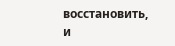восстановить, и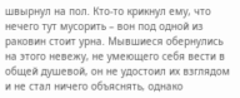швырнул на пол. Кто-то крикнул ему, что нечего тут мусорить – вон под одной из раковин стоит урна. Мывшиеся обернулись на этого невежу, не умеющего себя вести в общей душевой, он не удостоил их взглядом и не стал ничего объяснять, однако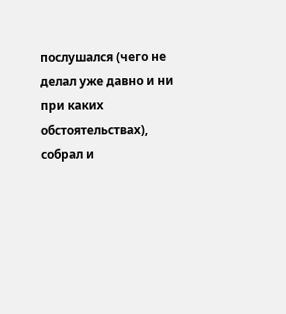послушался (чего не делал уже давно и ни при каких обстоятельствах), собрал и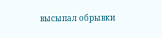высыпал обрывки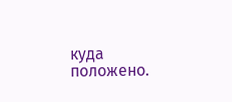куда положено.